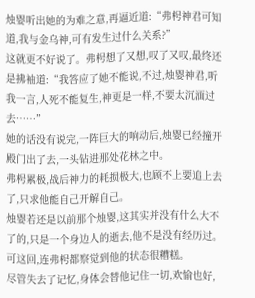烛婴听出她的为难之意,再逼近道:“弗枵神君可知道,我与金乌神,可有发生过什么关系?”
这就更不好说了。弗枵想了又想,叹了又叹,最终还是拂袖道:“我答应了她不能说,不过,烛婴神君,听我一言,人死不能复生,神更是一样,不要太沉湎过去……”
她的话没有说完,一阵巨大的响动后,烛婴已经撞开殿门出了去,一头钻进那处花林之中。
弗枵累极,战后神力的耗损极大,也顾不上要追上去了,只求他能自己开解自己。
烛婴若还是以前那个烛婴,这其实并没有什么大不了的,只是一个身边人的逝去,他不是没有经历过。
可这回,连弗枵都察觉到他的状态很糟糕。
尽管失去了记忆,身体会替他记住一切,欢愉也好,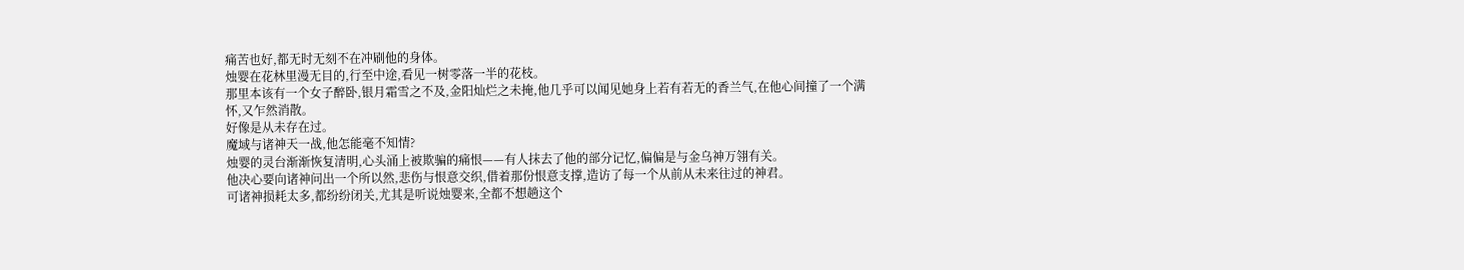痛苦也好,都无时无刻不在冲刷他的身体。
烛婴在花林里漫无目的,行至中途,看见一树零落一半的花枝。
那里本该有一个女子醉卧,银月霜雪之不及,金阳灿烂之未掩,他几乎可以闻见她身上若有若无的香兰气,在他心间撞了一个满怀,又乍然消散。
好像是从未存在过。
魔域与诸神天一战,他怎能毫不知情?
烛婴的灵台渐渐恢复清明,心头涌上被欺骗的痛恨——有人抹去了他的部分记忆,偏偏是与金乌神万翎有关。
他决心要向诸神问出一个所以然,悲伤与恨意交织,借着那份恨意支撑,造访了每一个从前从未来往过的神君。
可诸神损耗太多,都纷纷闭关,尤其是听说烛婴来,全都不想趟这个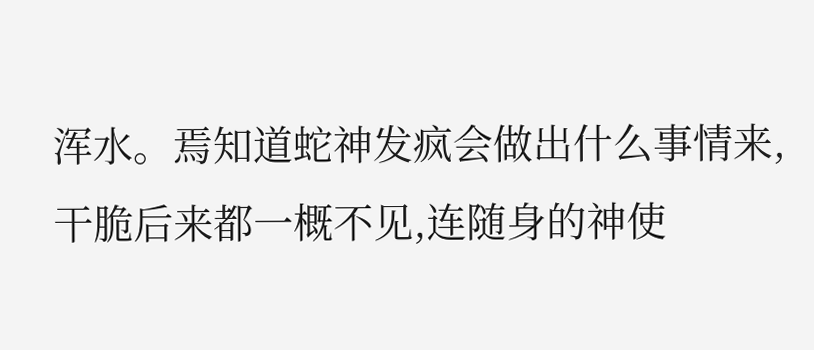浑水。焉知道蛇神发疯会做出什么事情来,干脆后来都一概不见,连随身的神使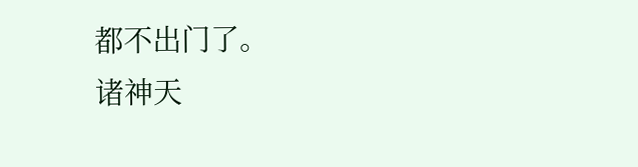都不出门了。
诸神天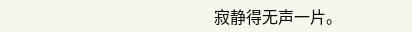寂静得无声一片。